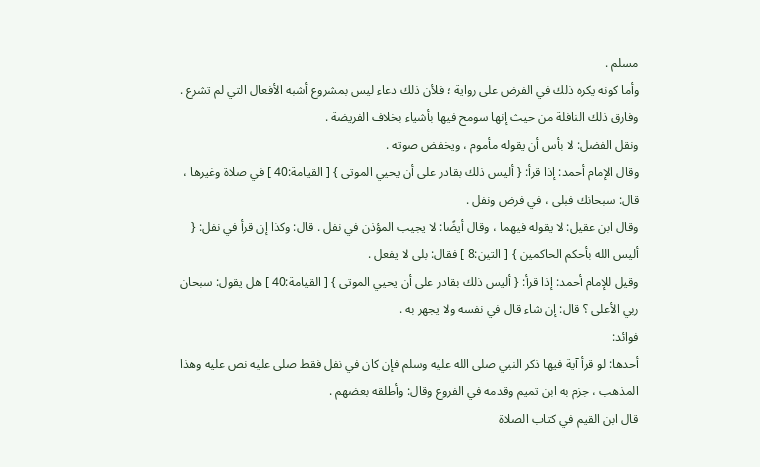مسلم .
وأما كونه يكره ذلك في الفرض على رواية ؛ فلأن ذلك دعاء ليس بمشروع أشبه الأفعال التي لم تشرع .
وفارق ذلك النافلة من حيث إنها سومح فيها بأشياء بخلاف الفريضة .
ونقل الفضل: لا بأس أن يقوله مأموم ، ويخفض صوته .
وقال الإمام أحمد: إذا قرأ: { أليس ذلك بقادر على أن يحيي الموتى } [ القيامة:40 ] في صلاة وغيرها ، قال: سبحانك فبلى ، في فرض ونفل .
وقال ابن عقيل: لا يقوله فيهما ، وقال أيضًا: لا يجيب المؤذن في نفل . قال: وكذا إن قرأ في نفل: { أليس الله بأحكم الحاكمين } [ التين:8 ] فقال: بلى لا يفعل .
وقيل للإمام أحمد: إذا قرأ: { أليس ذلك بقادر على أن يحيي الموتى } [ القيامة:40 ] هل يقول: سبحان ربي الأعلى ؟ قال: إن شاء قال في نفسه ولا يجهر به .
فوائد:
أحدها: لو قرأ آية فيها ذكر النبي صلى الله عليه وسلم فإن كان في نفل فقط صلى عليه نص عليه وهذا المذهب ، جزم به ابن تميم وقدمه في الفروع وقال: وأطلقه بعضهم .
قال ابن القيم في كتاب الصلاة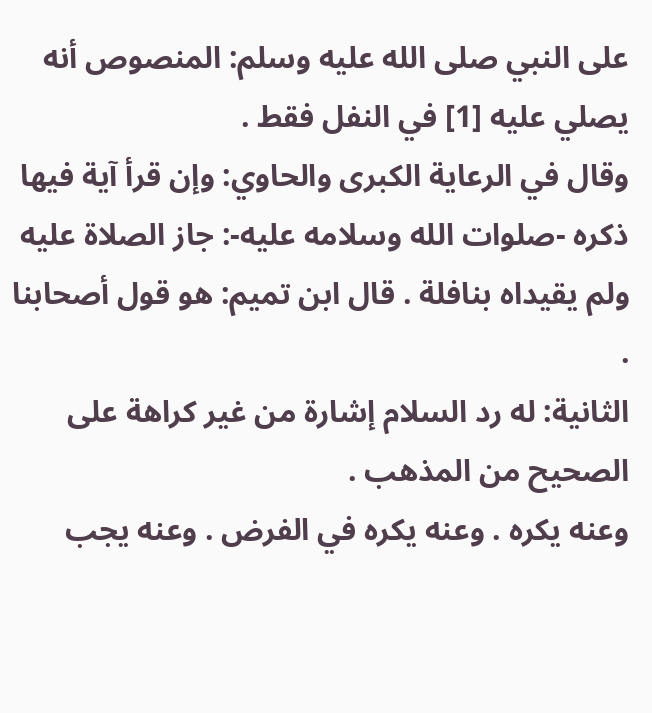على النبي صلى الله عليه وسلم: المنصوص أنه يصلي عليه [1] في النفل فقط .
وقال في الرعاية الكبرى والحاوي: وإن قرأ آية فيها ذكره -صلوات الله وسلامه عليه-: جاز الصلاة عليه ولم يقيداه بنافلة . قال ابن تميم: هو قول أصحابنا .
الثانية: له رد السلام إشارة من غير كراهة على الصحيح من المذهب .
وعنه يكره . وعنه يكره في الفرض . وعنه يجب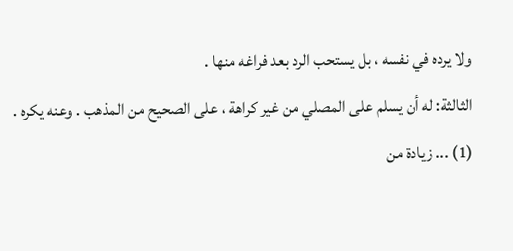ولا يرده في نفسه ، بل يستحب الرد بعد فراغه منها .
الثالثة: له أن يسلم على المصلي من غير كراهة ، على الصحيح من المذهب . وعنه يكره .
(1) ... زيادة من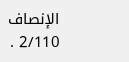الإنصاف 2/110 .